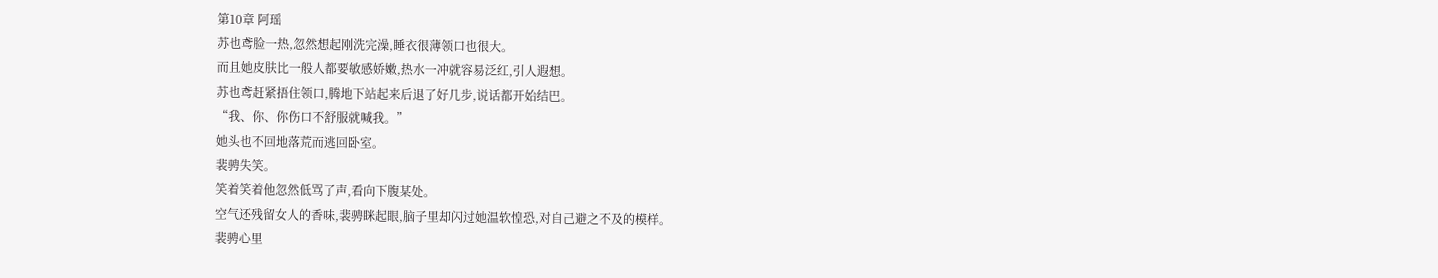第10章 阿瑶
苏也鸢脸一热,忽然想起刚洗完澡,睡衣很薄领口也很大。
而且她皮肤比一般人都要敏感娇嫩,热水一冲就容易泛红,引人遐想。
苏也鸢赶紧捂住领口,腾地下站起来后退了好几步,说话都开始结巴。
“我、你、你伤口不舒服就喊我。”
她头也不回地落荒而逃回卧室。
裴骋失笑。
笑着笑着他忽然低骂了声,看向下腹某处。
空气还残留女人的香味,裴骋眯起眼,脑子里却闪过她温软惶恐,对自己避之不及的模样。
裴骋心里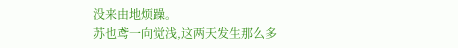没来由地烦躁。
苏也鸢一向觉浅,这两天发生那么多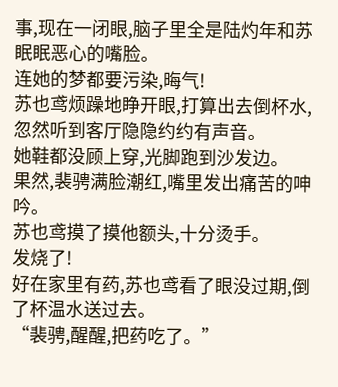事,现在一闭眼,脑子里全是陆灼年和苏眠眠恶心的嘴脸。
连她的梦都要污染,晦气!
苏也鸢烦躁地睁开眼,打算出去倒杯水,忽然听到客厅隐隐约约有声音。
她鞋都没顾上穿,光脚跑到沙发边。
果然,裴骋满脸潮红,嘴里发出痛苦的呻吟。
苏也鸢摸了摸他额头,十分烫手。
发烧了!
好在家里有药,苏也鸢看了眼没过期,倒了杯温水送过去。
“裴骋,醒醒,把药吃了。”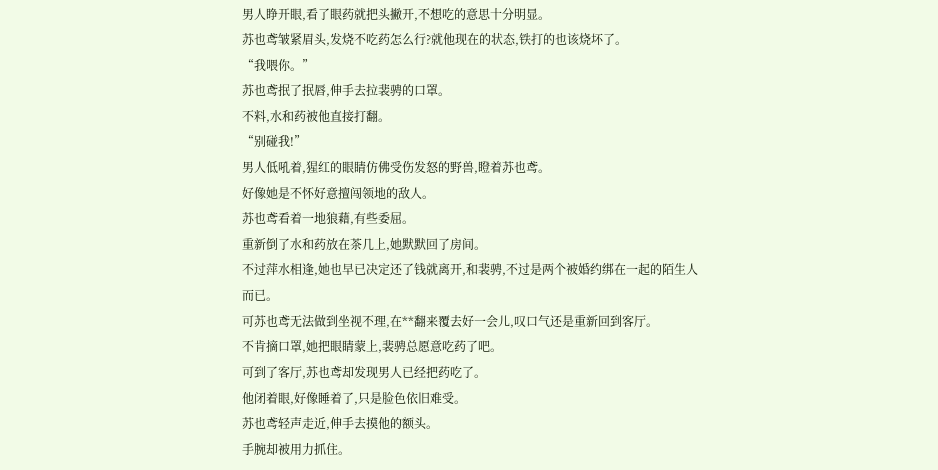男人睁开眼,看了眼药就把头撇开,不想吃的意思十分明显。
苏也鸢皱紧眉头,发烧不吃药怎么行?就他现在的状态,铁打的也该烧坏了。
“我喂你。”
苏也鸢抿了抿唇,伸手去拉裴骋的口罩。
不料,水和药被他直接打翻。
“别碰我!”
男人低吼着,猩红的眼睛仿佛受伤发怒的野兽,瞪着苏也鸢。
好像她是不怀好意擅闯领地的敌人。
苏也鸢看着一地狼藉,有些委屈。
重新倒了水和药放在茶几上,她默默回了房间。
不过萍水相逢,她也早已决定还了钱就离开,和裴骋,不过是两个被婚约绑在一起的陌生人而已。
可苏也鸢无法做到坐视不理,在**翻来覆去好一会儿,叹口气还是重新回到客厅。
不肯摘口罩,她把眼睛蒙上,裴骋总愿意吃药了吧。
可到了客厅,苏也鸢却发现男人已经把药吃了。
他闭着眼,好像睡着了,只是脸色依旧难受。
苏也鸢轻声走近,伸手去摸他的额头。
手腕却被用力抓住。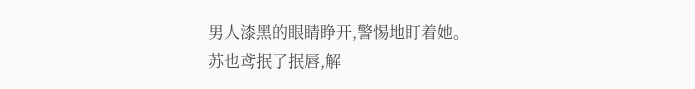男人漆黑的眼睛睁开,警惕地盯着她。
苏也鸢抿了抿唇,解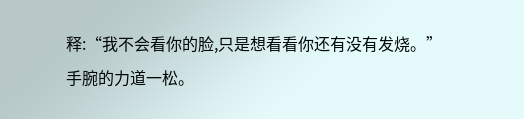释:“我不会看你的脸,只是想看看你还有没有发烧。”
手腕的力道一松。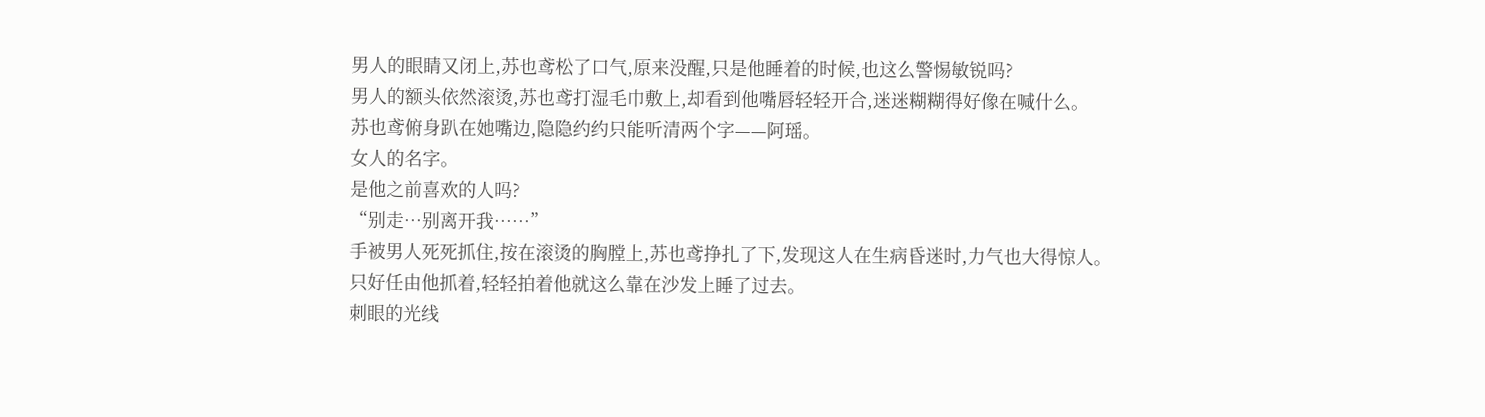男人的眼睛又闭上,苏也鸢松了口气,原来没醒,只是他睡着的时候,也这么警惕敏锐吗?
男人的额头依然滚烫,苏也鸢打湿毛巾敷上,却看到他嘴唇轻轻开合,迷迷糊糊得好像在喊什么。
苏也鸢俯身趴在她嘴边,隐隐约约只能听清两个字——阿瑶。
女人的名字。
是他之前喜欢的人吗?
“别走…别离开我……”
手被男人死死抓住,按在滚烫的胸膛上,苏也鸢挣扎了下,发现这人在生病昏迷时,力气也大得惊人。
只好任由他抓着,轻轻拍着他就这么靠在沙发上睡了过去。
刺眼的光线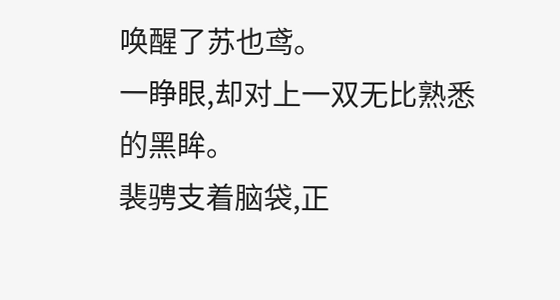唤醒了苏也鸢。
一睁眼,却对上一双无比熟悉的黑眸。
裴骋支着脑袋,正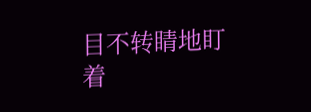目不转睛地盯着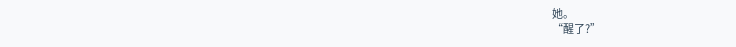她。
“醒了?”